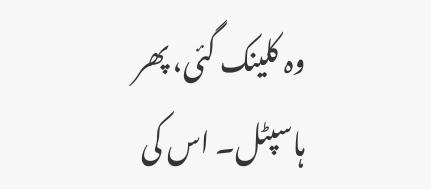وہ کلینک گئی، پھر ہاسپٹل۔ اس کی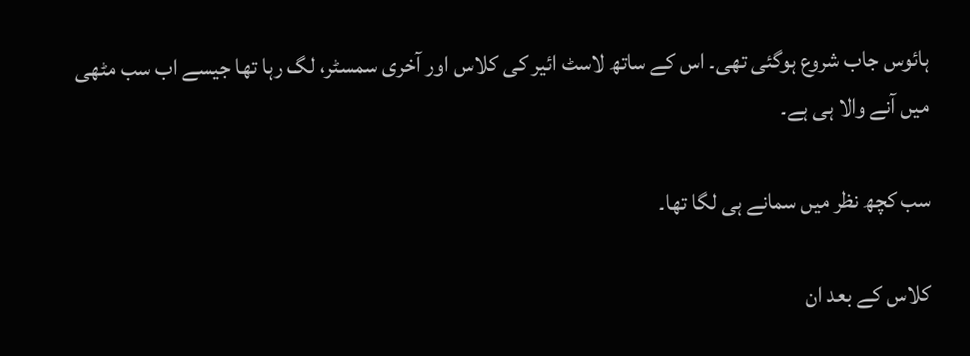ہائوس جاب شروع ہوگئی تھی۔ اس کے ساتھ لاسٹ ائیر کی کلاس اور آخری سمسٹر، لگ رہا تھا جیسے اب سب مٹھی میں آنے والا ہی ہے۔

سب کچھ نظر میں سمانے ہی لگا تھا۔

کلاس کے بعد ان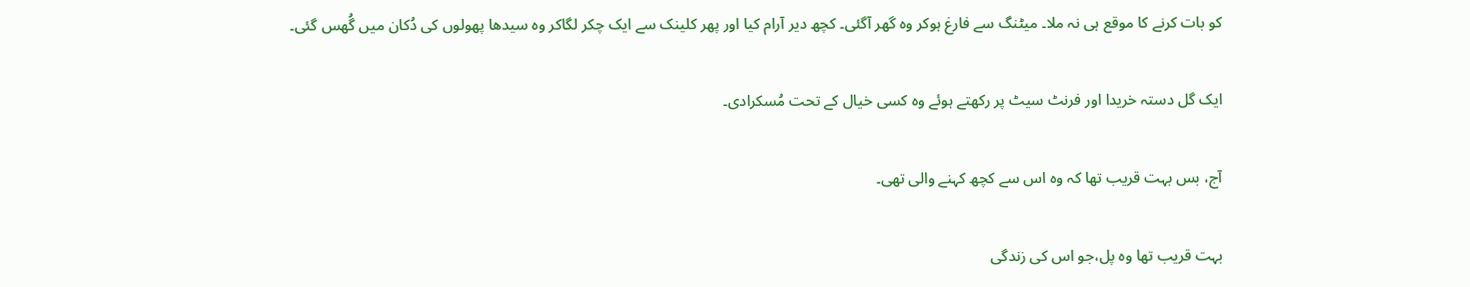کو بات کرنے کا موقع ہی نہ ملا۔ میٹنگ سے فارغ ہوکر وہ گھر آگئی۔ کچھ دیر آرام کیا اور پھر کلینک سے ایک چکر لگاکر وہ سیدھا پھولوں کی دُکان میں گُھس گئی۔

ایک گل دستہ خریدا اور فرنٹ سیٹ پر رکھتے ہوئے وہ کسی خیال کے تحت مُسکرادی۔

آج، بس بہت قریب تھا کہ وہ اس سے کچھ کہنے والی تھی۔

بہت قریب تھا وہ پل،جو اس کی زندگی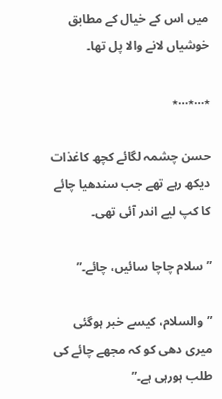میں اس کے خیال کے مطابق خوشیاں لانے والا پل تھا۔

٭…٭…٭

حسن چشمہ لگائے کچھ کاغذات دیکھ رہے تھے جب سندھیا چائے کا کپ لیے اندر آئی تھی۔

”سلام چاچا سائیں، چائے۔”

”والسلام، کیسے خبر ہوگئی میری دھی کو کہ مجھے چائے کی طلب ہورہی ہے۔”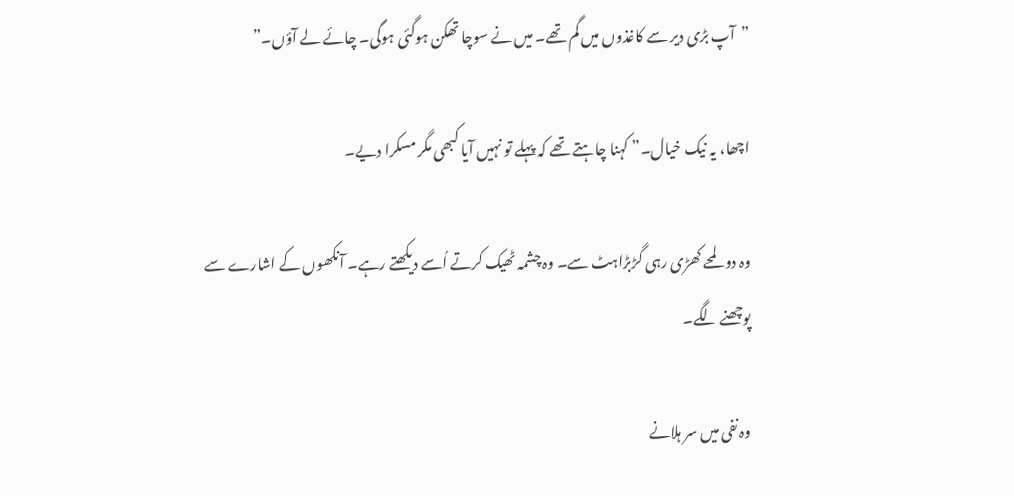”آپ بڑی دیر سے کاغذوں میں گم تھے۔ میں نے سوچا تھکن ہوگئی ہوگی۔ چائے لے آؤں۔”

اچھا، یہ نیک خیال۔” کہنا چاہتے تھے کہ پہلے تو نہیں آیا کبھی مگر مسکرا دیے۔

وہ دو لمحے کھڑی رہی گڑبڑاہٹ سے۔ وہ چشمہ ٹھیک کرتے اُسے دیکھتے رہے۔ آنکھوں کے اشارے سے پوچھنے لگے۔

وہ نفی میں سر ہلانے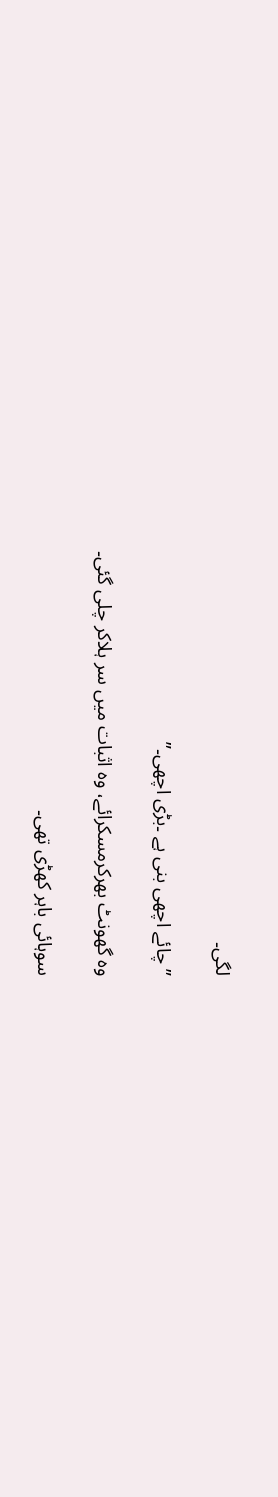لگی۔

”چائے اچھی بنی ہے ۔بڑی اچھی۔”

وہ گھونٹ بھرکرمسکرائے، وہ اثبات میں سر ہلاکر چلی گئی۔

سوہائی باہر کھڑی تھی۔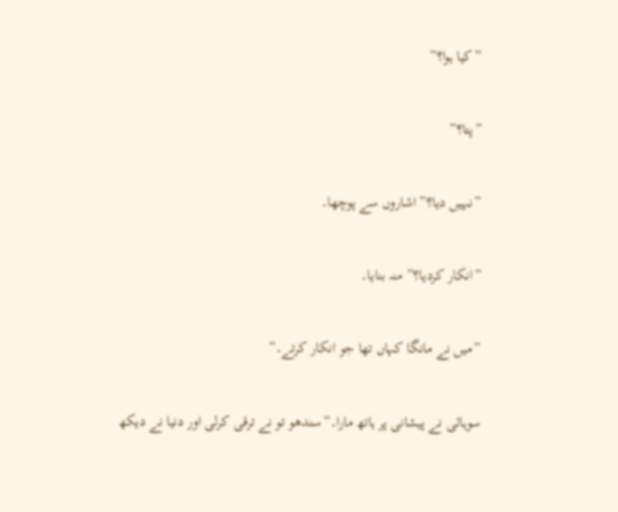”کیا ہوا؟”

”پتا؟”

”نہیں دیا؟” اشاروں سے پوچھا۔

”انکار کردیا؟” منہ بنایا۔

”میں نے مانگا کہاں تھا جو انکار کرتے۔”

سوہائی نے پیشانی پر ہاتھ مارا۔”سندھو تو نے ترقی کرلی اور دنیا نے دیکھ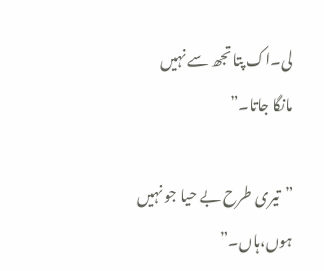لی۔اک پتا تجھ سے نہیں مانگا جاتا۔”

”تیری طرح بے حیا جو نہیں ہوں،ہاں۔”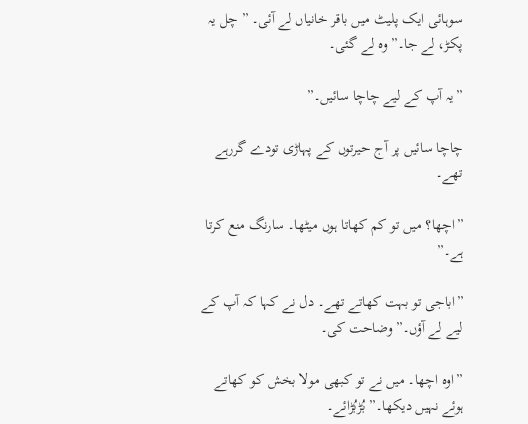سوہائی ایک پلیٹ میں باقر خانیاں لے آئی۔ ” چل یہ پکڑ، لے جا۔” وہ لے گئی۔

”یہ آپ کے لیے چاچا سائیں۔”

چاچا سائیں پر آج حیرتوں کے پہاڑی تودے گررہے تھے۔

”اچھا؟ میں تو کم کھاتا ہوں میٹھا۔ سارنگ منع کرتا ہے۔”

”اباجی تو بہت کھاتے تھے۔ دل نے کہا کہ آپ کے لیے لے آؤں۔” وضاحت کی۔

”اوہ اچھا۔ میں نے تو کبھی مولا بخش کو کھاتے ہوئے نہیں دیکھا۔” بُڑبُڑائے۔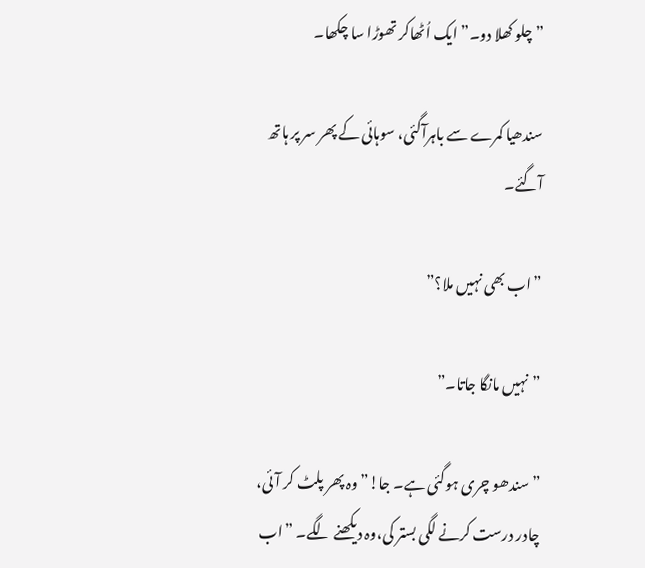”چلو کھلا دو۔” ایک اُٹھاکر تھوڑا سا چکھا۔

سندھیا کمرے سے باہرآگئی، سوہائی کے پھر سر پر ہاتھ آگئے۔

”اب بھی نہیں ملا؟”

”نہیں مانگا جاتا۔”

”سندھو چری ہوگئی ہے۔ جا!” وہ پھر پلٹ کر آئی، چادر درست کرنے لگی بستر کی،وہ دیکھنے لگے۔ ”اب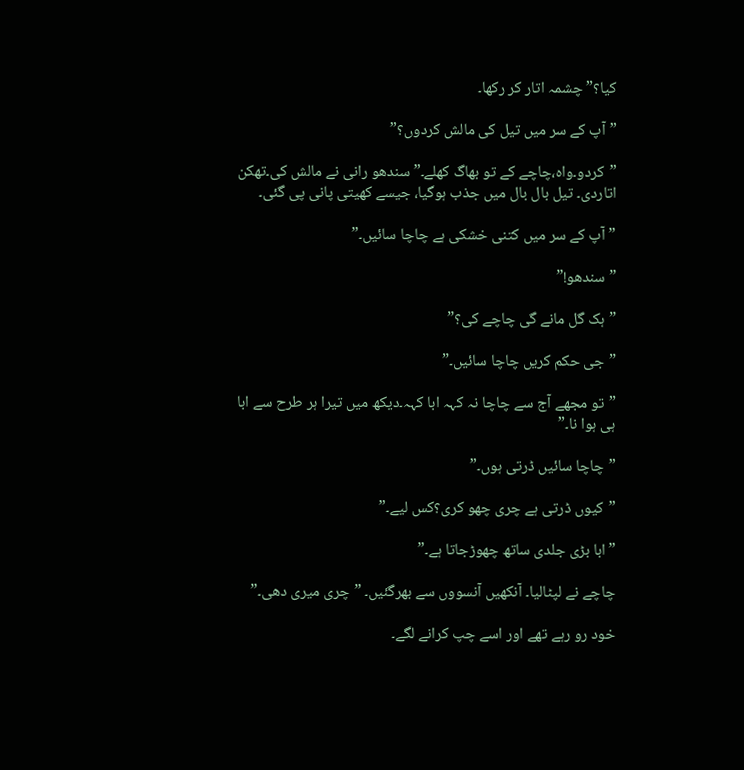کیا؟” چشمہ اتار کر رکھا۔

”آپ کے سر میں تیل کی مالش کردوں؟”

”کردو۔واہ،چاچے کے تو بھاگ کھلے۔” سندھو رانی نے مالش کی۔تھکن اتاردی۔ تیل بال بال میں جذب ہوگیا، جیسے کھیتی پانی پی گئی۔

”آپ کے سر میں کتنی خشکی ہے چاچا سائیں۔”

”سندھو!”

”ہک گل مانے گی چاچے کی؟”

”جی حکم کریں چاچا سائیں۔”

”تو مجھے آج سے چاچا نہ کہہ ابا کہہ۔دیکھ میں تیرا ہر طرح سے ابا ہی ہوا نا۔”

”چاچا سائیں ڈرتی ہوں۔”

”کیوں ڈرتی ہے چری چھو کری؟کس لیے۔”

”ابا بڑی جلدی ساتھ چھوڑجاتا ہے۔”

چاچے نے لپٹالیا۔ آنکھیں آنسووں سے بھرگئیں۔ ”چری میری دھی۔”

خود رو رہے تھے اور اسے چپ کرانے لگے۔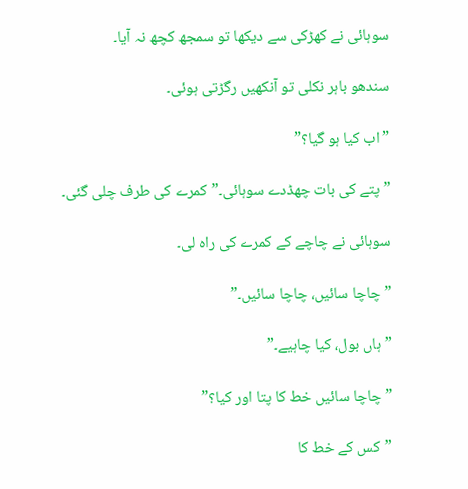سوہائی نے کھڑکی سے دیکھا تو سمجھ کچھ نہ آیا۔

سندھو باہر نکلی تو آنکھیں رگڑتی ہوئی۔

”اب کیا ہو گیا؟”

”پتے کی بات چھڈدے سوہائی۔”کمرے کی طرف چلی گئی۔

سوہائی نے چاچے کے کمرے کی راہ لی۔

”چاچا سائیں، چاچا سائیں۔”

”ہاں بول، کیا چاہیے۔”

”چاچا سائیں خط کا پتا اور کیا؟”

”کس کے خط کا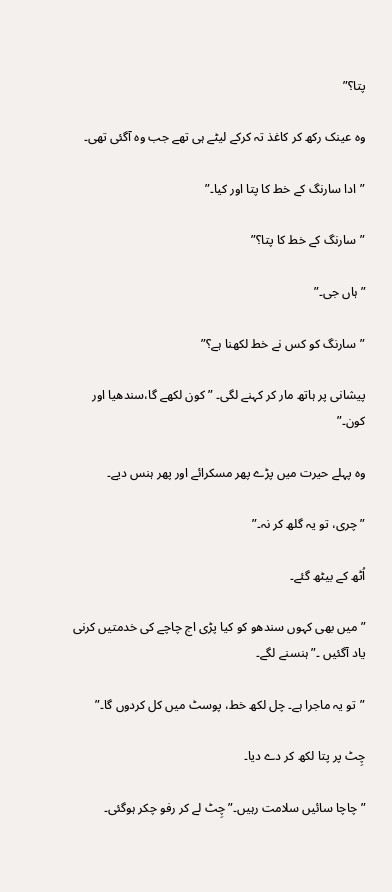پتا؟”

وہ عینک رکھ کر کاغذ تہ کرکے لیٹے ہی تھے جب وہ آگئی تھی۔

”ادا سارنگ کے خط کا پتا اور کیا۔”

”سارنگ کے خط کا پتا؟”

”ہاں جی۔”

”سارنگ کو کس نے خط لکھنا ہے؟”

پیشانی پر ہاتھ مار کر کہنے لگی۔ ”کون لکھے گا،سندھیا اور کون۔”

وہ پہلے حیرت میں پڑے پھر مسکرائے اور پھر ہنس دیے۔

”چری، تو یہ گلھ کر نہ۔”

اُٹھ کے بیٹھ گئے۔

”میں بھی کہوں سندھو کو کیا پڑی اج چاچے کی خدمتیں کرنی یاد آگئیں ۔” ہنسنے لگے۔

”تو یہ ماجرا ہے۔ چل لکھ خط، پوسٹ میں کل کردوں گا۔”

چِٹ پر پتا لکھ کر دے دیا۔

”چاچا سائیں سلامت رہیں۔” چِٹ لے کر رفو چکر ہوگئی۔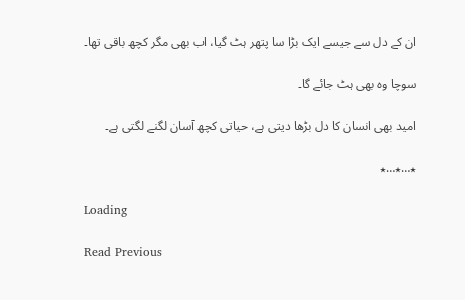ان کے دل سے جیسے ایک بڑا سا پتھر ہٹ گیا، اب بھی مگر کچھ باقی تھا۔

سوچا وہ بھی ہٹ جائے گا۔

امید بھی انسان کا دل بڑھا دیتی ہے، حیاتی کچھ آسان لگنے لگتی ہے۔

٭…٭…٭

Loading

Read Previous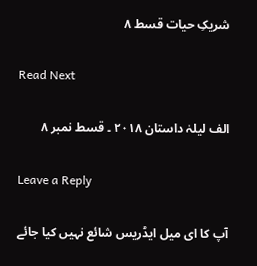شریکِ حیات قسط ۸

Read Next

الف لیلہٰ داستان ۲۰۱۸ ۔ قسط نمبر ۸

Leave a Reply

آپ کا ای میل ایڈریس شائع نہیں کیا جائے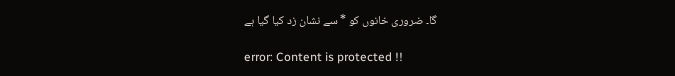گا۔ ضروری خانوں کو * سے نشان زد کیا گیا ہے

error: Content is protected !!